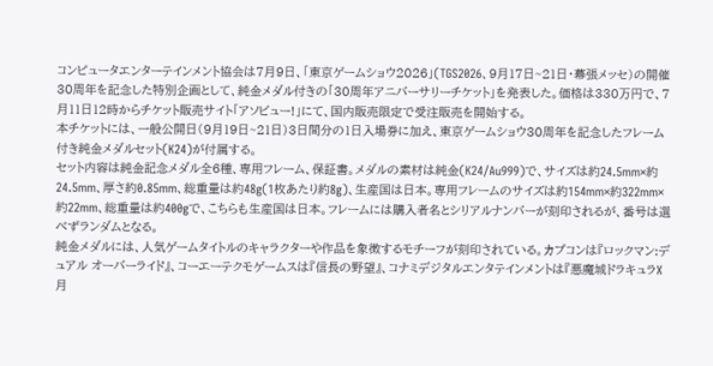コンピュータエンターテインメント協会は7月9日、「東京ゲームショウ2026」(TGS2026、9月17日~21日・幕張メッセ)の開催30周年を記念した特別企画として、純金メダル付きの「30周年アニバーサリーチケット」を発表した。価格は330万円で、7月11日12時からチケット販売サイト「アソビュー!」にて、国内販売限定で受注販売を開始する。
本チケットには、一般公開日(9月19日~21日)3日間分の1日入場券に加え、東京ゲームショウ30周年を記念したフレーム付き純金メダルセット(K24)が付属する。
セット内容は純金記念メダル全6種、専用フレーム、保証書。メダルの素材は純金(K24/Au999)で、サイズは約24.5mm×約24.5mm、厚さ約0.85mm、総重量は約48g(1枚あたり約8g)、生産国は日本。専用フレームのサイズは約154mm×約322mm×約22mm、総重量は約400gで、こちらも生産国は日本。フレームには購入者名とシリアルナンバーが刻印されるが、番号は選べずランダムとなる。
純金メダルには、人気ゲームタイトルのキャラクターや作品を象徴するモチーフが刻印されている。カプコンは『ロックマン:デュアル オーバーライド』、コーエーテクモゲームスは『信長の野望』、コナミデジタルエンタテインメントは『悪魔城ドラキュラX 月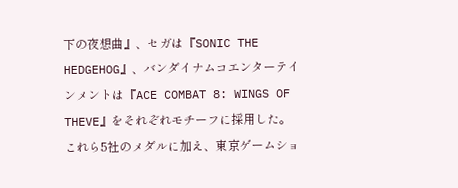下の夜想曲』、セガは『SONIC THE HEDGEHOG』、バンダイナムコエンターテインメントは『ACE COMBAT 8: WINGS OF THEVE』をそれぞれモチーフに採用した。
これら5社のメダルに加え、東京ゲームショ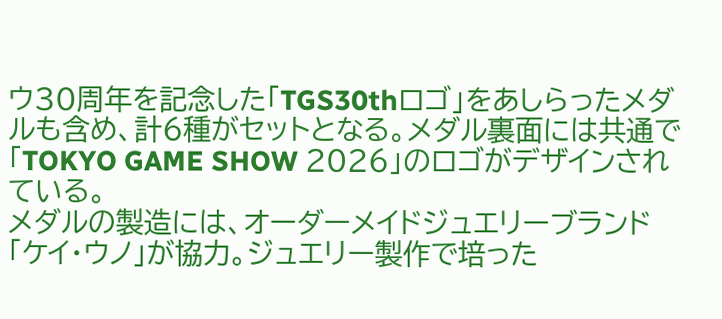ウ30周年を記念した「TGS30thロゴ」をあしらったメダルも含め、計6種がセットとなる。メダル裏面には共通で「TOKYO GAME SHOW 2026」のロゴがデザインされている。
メダルの製造には、オーダーメイドジュエリーブランド「ケイ・ウノ」が協力。ジュエリー製作で培った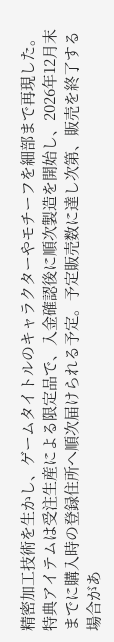精密加工技術を生かし、ゲームタイトルのキャラクターやモチーフを細部まで再現した。
特典アイテムは受注生産による限定品で、入金確認後に順次製造を開始し、2026年12月末までに購入時の登録住所へ順次届けられる予定。予定販売数に達し次第、販売を終了する場合があ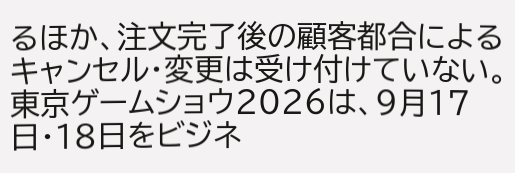るほか、注文完了後の顧客都合によるキャンセル・変更は受け付けていない。
東京ゲームショウ2026は、9月17日・18日をビジネ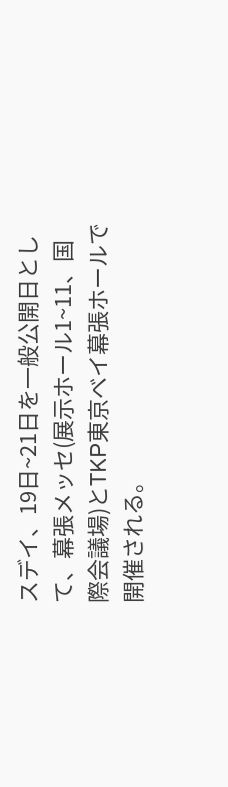スデイ、19日~21日を一般公開日として、幕張メッセ(展示ホール1~11、国際会議場)とTKP東京ベイ幕張ホールで開催される。